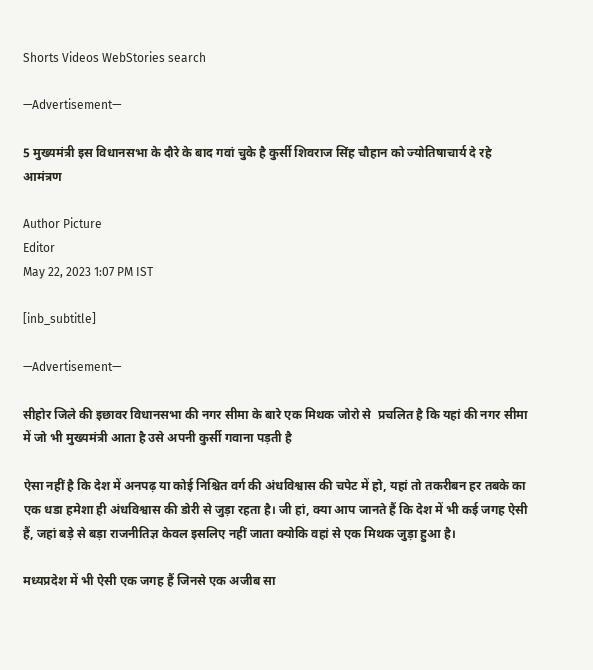Shorts Videos WebStories search

—Advertisement—

5 मुख्यमंत्री इस विधानसभा के दौरे के बाद गवां चुके है कुर्सी शिवराज सिंह चौहान को ज्योतिषाचार्य दे रहे आमंत्रण

Author Picture
Editor
May 22, 2023 1:07 PM IST

[inb_subtitle]

—Advertisement—

सीहोर जिले की इछावर विधानसभा की नगर सीमा के बारे एक मिथक जोरो से  प्रचलित है कि यहां की नगर सीमा में जो भी मुख्यमंत्री आता है उसे अपनी कुर्सी गवाना पड़ती है

ऐसा नहीं है कि देश में अनपढ़ या कोई निश्चित वर्ग की अंधविश्वास की चपेट में हो, यहां तो तकरीबन हर तबके का एक धडा हमेशा ही अंधविश्वास की डोरी से जुड़ा रहता है। जी हां, क्या आप जानते हैं कि देश में भी कई जगह ऐसी हैं, जहां बड़े से बड़ा राजनीतिज्ञ केवल इसलिए नहीं जाता क्योकि वहां से एक मिथक जुड़ा हुआ है।

मध्यप्रदेश में भी ऐसी एक जगह हैं जिनसे एक अजीब सा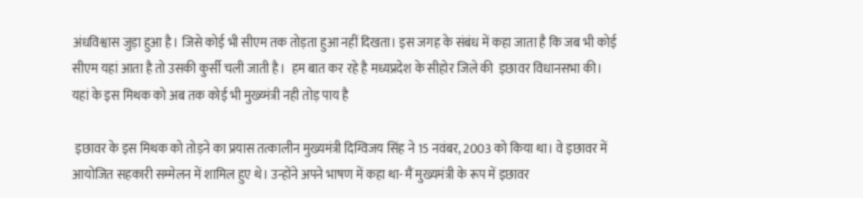अंधविश्वास जुड़ा हुआ है। जिसे कोई भी सीएम तक तोड़ता हुआ नहीं दिखता। इस जगह के संबंध में कहा जाता है कि जब भी कोई सीएम यहां आता है तो उसकी कुर्सी चली जाती है।  हम बात कर रहे है मध्यप्रदेश के सीहोर जिले की  इछावर विधानसभा की। यहां के इस मिथक को अब तक कोई भी मुख्य्मंत्री नही तोड़ पाय है

 इछावर के इस मिथक को तोड़ने का प्रयास तत्कालीन मुख्यमंत्री दिग्विजय सिंह ने 15 नवंबर, 2003 को किया था। वे इछावर में आयोजित सहकारी सम्मेलन में शामिल हुए थे। उन्होंने अपने भाषण में कहा था- मैं मुख्यमंत्री के रूप में इछावर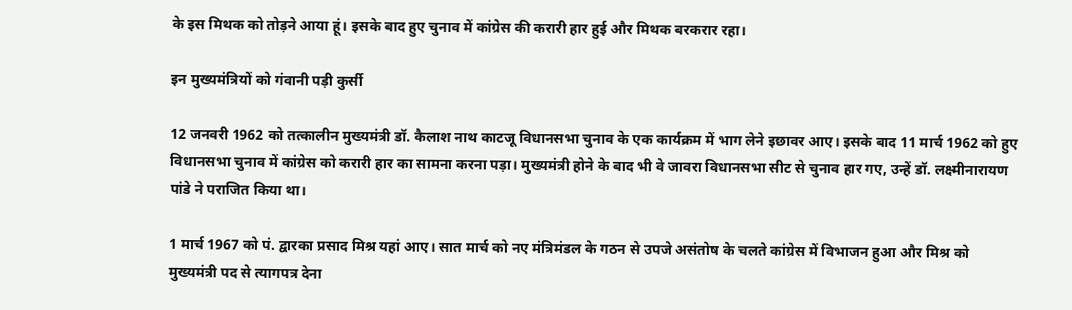के इस मिथक को तोड़ने आया हूं। इसके बाद हुए चुनाव में कांग्रेस की करारी हार हुई और मिथक बरकरार रहा।

इन मुख्यमंत्रियों को गंवानी पड़ी कुर्सी

12 जनवरी 1962 को तत्कालीन मुख्यमंत्री डॉ. कैलाश नाथ काटजू विधानसभा चुनाव के एक कार्यक्रम में भाग लेने इछावर आए। इसके बाद 11 मार्च 1962 को हुए विधानसभा चुनाव में कांग्रेस को करारी हार का सामना करना पड़ा। मुख्यमंत्री होने के बाद भी वे जावरा विधानसभा सीट से चुनाव हार गए, उन्हें डॉ. लक्ष्मीनारायण पांडे ने पराजित किया था।

1 मार्च 1967 को पं. द्वारका प्रसाद मिश्र यहां आए। सात मार्च को नए मंत्रिमंडल के गठन से उपजे असंतोष के चलते कांग्रेस में विभाजन हुआ और मिश्र को मुख्यमंत्री पद से त्यागपत्र देना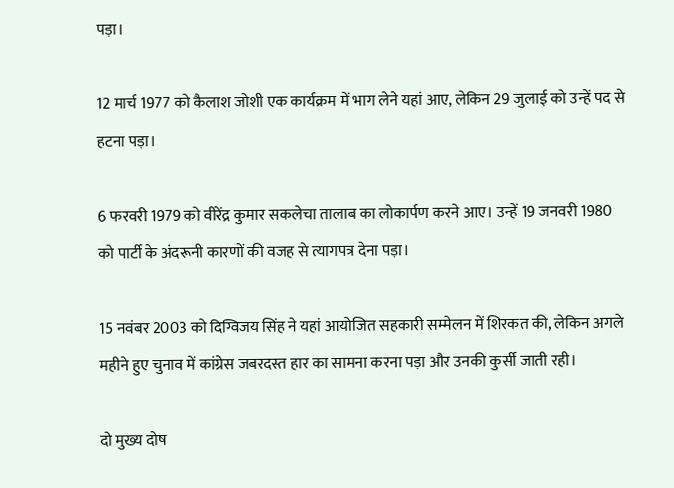पड़ा।

12 मार्च 1977 को कैलाश जोशी एक कार्यक्रम में भाग लेने यहां आए, लेकिन 29 जुलाई को उन्हें पद से हटना पड़ा।

6 फरवरी 1979 को वीरेंद्र कुमार सकलेचा तालाब का लोकार्पण करने आए। उन्हें 19 जनवरी 1980 को पार्टी के अंदरूनी कारणों की वजह से त्यागपत्र देना पड़ा।

15 नवंबर 2003 को दिग्विजय सिंह ने यहां आयोजित सहकारी सम्मेलन में शिरकत की, लेकिन अगले महीने हुए चुनाव में कांग्रेस जबरदस्त हार का सामना करना पड़ा और उनकी कुर्सी जाती रही।

दो मुख्य दोष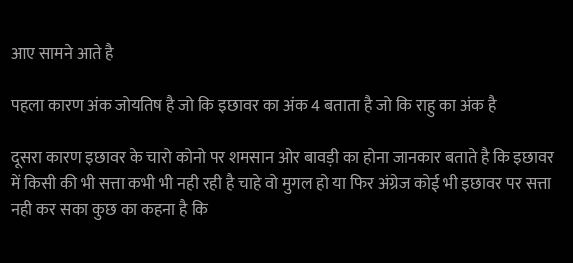आए सामने आते है

पहला कारण अंक जोयतिष है जो कि इछावर का अंक 4 बताता है जो कि राहु का अंक है

दूसरा कारण इछावर के चारो कोनो पर शमसान ओर बावड़ी का होना जानकार बताते है कि इछावर में किसी की भी सत्ता कभी भी नही रही है चाहे वो मुगल हो या फिर अंग्रेज कोई भी इछावर पर सत्ता नही कर सका कुछ का कहना है कि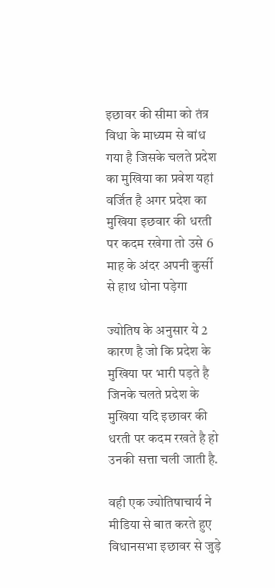इछावर की सीमा को तंत्र विधा के माध्यम से बांध गया है जिसके चलते प्रदेश का मुखिया का प्रवेश यहां वर्जित है अगर प्रदेश का मुखिया इछवार की धरती पर कदम रखेगा तो उसे 6 माह के अंदर अपनी कुर्सी से हाथ धोना पड़ेगा

ज्योतिष के अनुसार ये 2 कारण है जो कि प्रदेश के मुखिया पर भारी पड़ते है जिनके चलते प्रदेश के मुखिया यदि इछावर की धरती पर कदम रखते है हो उनकी सत्ता चली जाती है.

वही एक ज्योतिषाचार्य ने मीडिया से बात करते हुए विधानसभा इछावर से जुड़े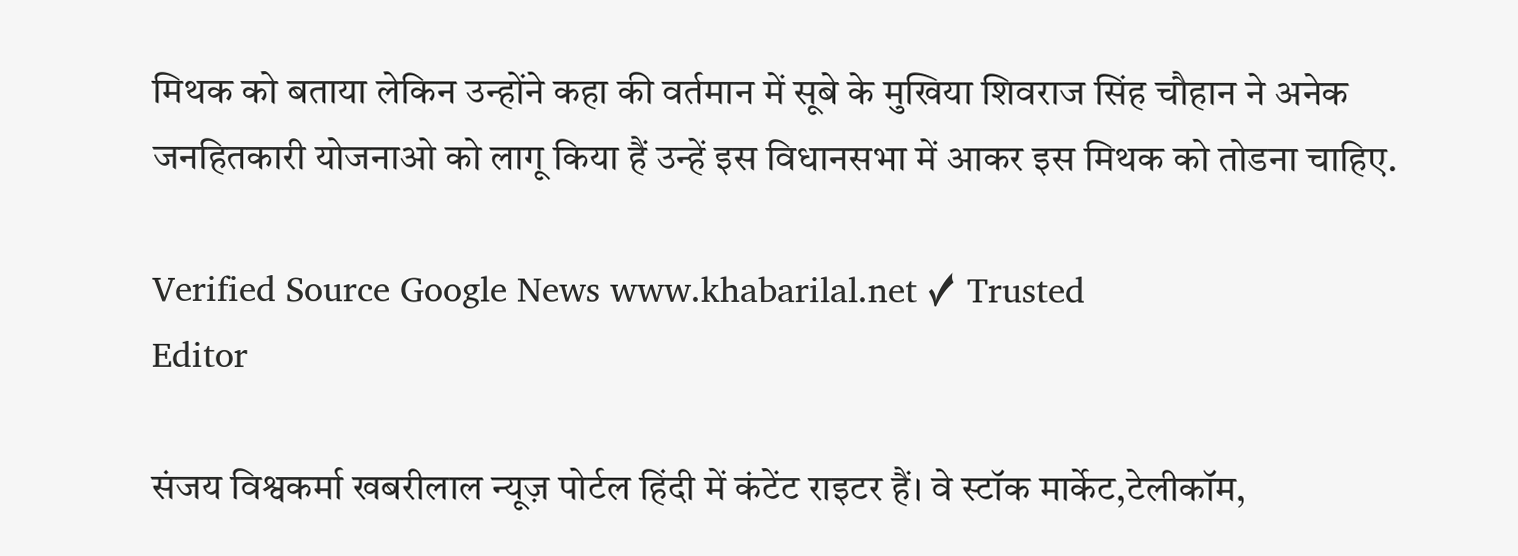मिथक को बताया लेकिन उन्होंने कहा की वर्तमान में सूबे के मुखिया शिवराज सिंह चौहान ने अनेक जनहितकारी योजनाओ को लागू किया हैं उन्हें इस विधानसभा में आकर इस मिथक को तोडना चाहिए.

Verified Source Google News www.khabarilal.net ✓ Trusted
Editor

संजय विश्वकर्मा खबरीलाल न्यूज़ पोर्टल हिंदी में कंटेंट राइटर हैं। वे स्टॉक मार्केट,टेलीकॉम,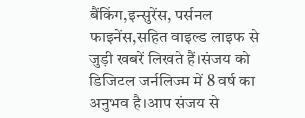बैंकिंग,इन्सुरेंस, पर्सनल फाइनेंस,सहित वाइल्ड लाइफ से जुड़ी खबरें लिखते हैं।संजय को डिजिटल जर्नलिज्म में 8 वर्ष का अनुभव है।आप संजय से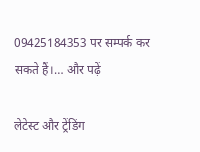09425184353 पर सम्पर्क कर सकते हैं।… और पढ़ें

लेटेस्ट और ट्रेंडिंग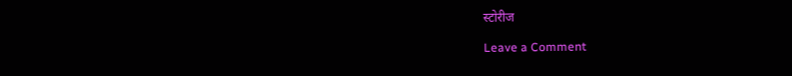स्टोरीज

Leave a Comment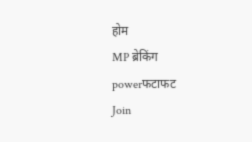होम
MP ब्रेकिंग
powerफटाफट
Join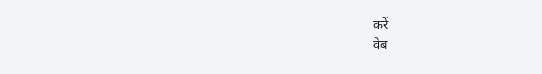करें
वेब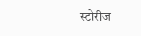स्टोरीज